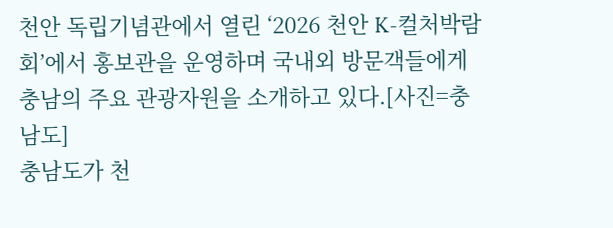천안 독립기념관에서 열린 ‘2026 천안 K-컬처박람회’에서 홍보관을 운영하며 국내외 방문객들에게 충남의 주요 관광자원을 소개하고 있다.[사진=충남도]
충남도가 천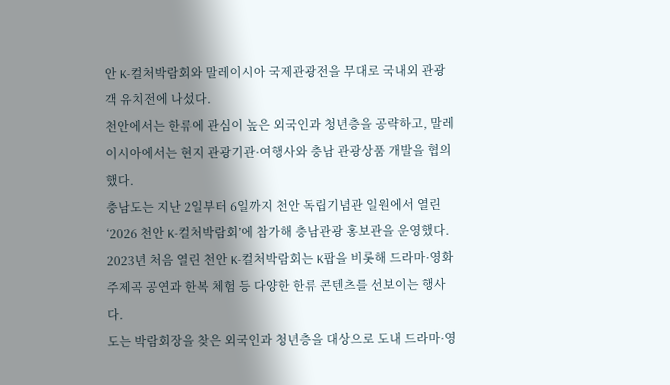안 K-컬처박람회와 말레이시아 국제관광전을 무대로 국내외 관광객 유치전에 나섰다.
천안에서는 한류에 관심이 높은 외국인과 청년층을 공략하고, 말레이시아에서는 현지 관광기관·여행사와 충남 관광상품 개발을 협의했다.
충남도는 지난 2일부터 6일까지 천안 독립기념관 일원에서 열린 ‘2026 천안 K-컬처박람회’에 참가해 충남관광 홍보관을 운영했다.
2023년 처음 열린 천안 K-컬처박람회는 K팝을 비롯해 드라마·영화 주제곡 공연과 한복 체험 등 다양한 한류 콘텐츠를 선보이는 행사다.
도는 박람회장을 찾은 외국인과 청년층을 대상으로 도내 드라마·영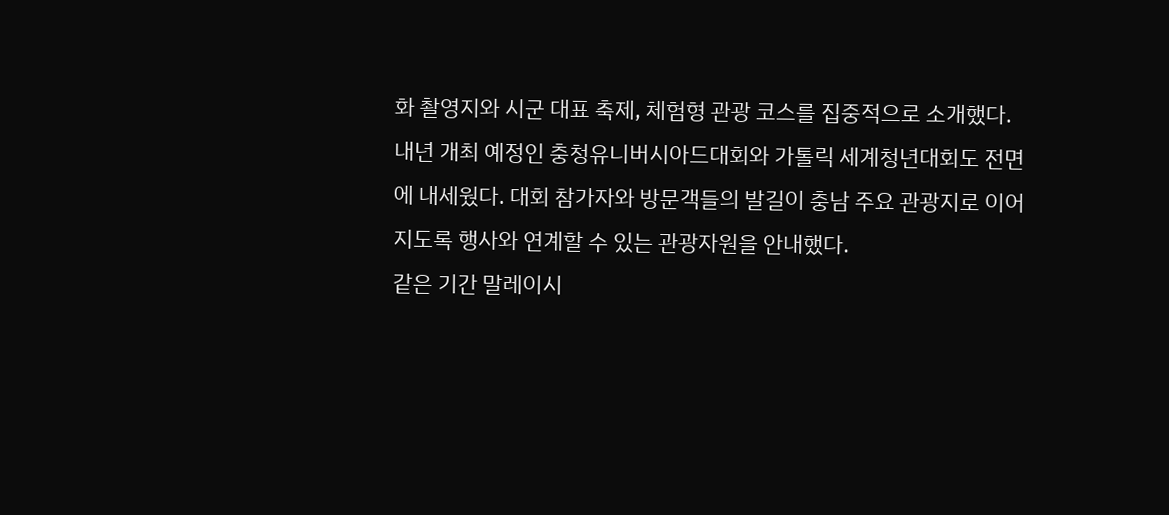화 촬영지와 시군 대표 축제, 체험형 관광 코스를 집중적으로 소개했다.
내년 개최 예정인 충청유니버시아드대회와 가톨릭 세계청년대회도 전면에 내세웠다. 대회 참가자와 방문객들의 발길이 충남 주요 관광지로 이어지도록 행사와 연계할 수 있는 관광자원을 안내했다.
같은 기간 말레이시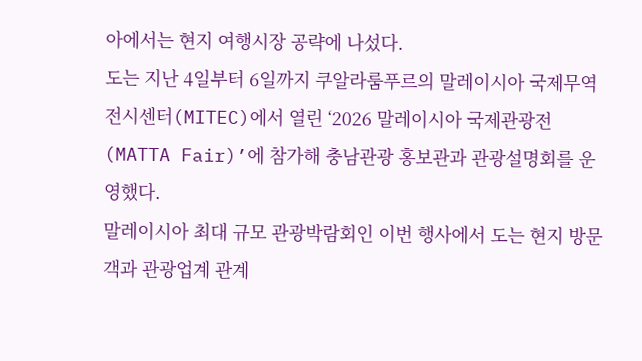아에서는 현지 여행시장 공략에 나섰다.
도는 지난 4일부터 6일까지 쿠알라룸푸르의 말레이시아 국제무역전시센터(MITEC)에서 열린 ‘2026 말레이시아 국제관광전(MATTA Fair)’에 참가해 충남관광 홍보관과 관광설명회를 운영했다.
말레이시아 최대 규모 관광박람회인 이번 행사에서 도는 현지 방문객과 관광업계 관계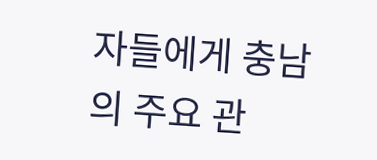자들에게 충남의 주요 관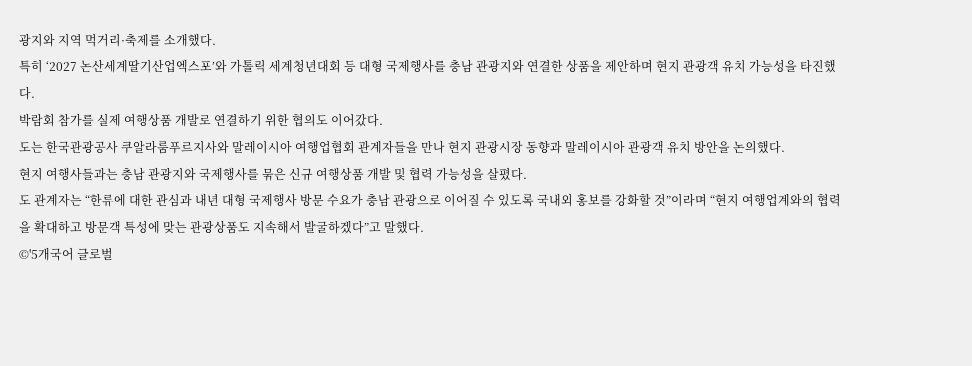광지와 지역 먹거리·축제를 소개했다.
특히 ‘2027 논산세계딸기산업엑스포’와 가톨릭 세계청년대회 등 대형 국제행사를 충남 관광지와 연결한 상품을 제안하며 현지 관광객 유치 가능성을 타진했다.
박람회 참가를 실제 여행상품 개발로 연결하기 위한 협의도 이어갔다.
도는 한국관광공사 쿠알라룸푸르지사와 말레이시아 여행업협회 관계자들을 만나 현지 관광시장 동향과 말레이시아 관광객 유치 방안을 논의했다.
현지 여행사들과는 충남 관광지와 국제행사를 묶은 신규 여행상품 개발 및 협력 가능성을 살폈다.
도 관계자는 “한류에 대한 관심과 내년 대형 국제행사 방문 수요가 충남 관광으로 이어질 수 있도록 국내외 홍보를 강화할 것”이라며 “현지 여행업계와의 협력을 확대하고 방문객 특성에 맞는 관광상품도 지속해서 발굴하겠다”고 말했다.
©'5개국어 글로벌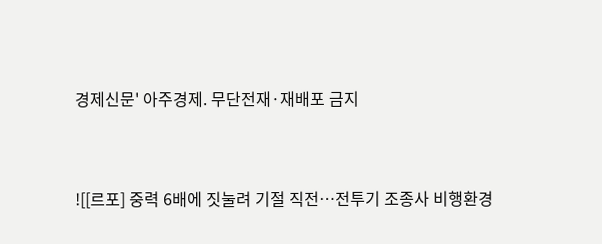경제신문' 아주경제. 무단전재·재배포 금지


![[르포] 중력 6배에 짓눌려 기절 직전…전투기 조종사 비행환경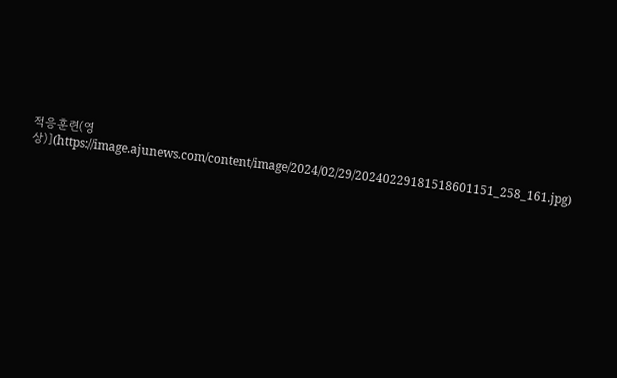적응훈련(영상)](https://image.ajunews.com/content/image/2024/02/29/20240229181518601151_258_161.jpg)